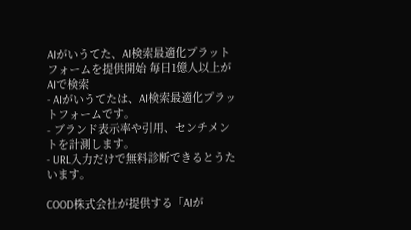AIがいうてた、AI検索最適化プラットフォームを提供開始 毎日1億人以上がAIで検索
- AIがいうてたは、AI検索最適化プラットフォームです。
- ブランド表示率や引用、センチメントを計測します。
- URL入力だけで無料診断できるとうたいます。

COOD株式会社が提供する「AIが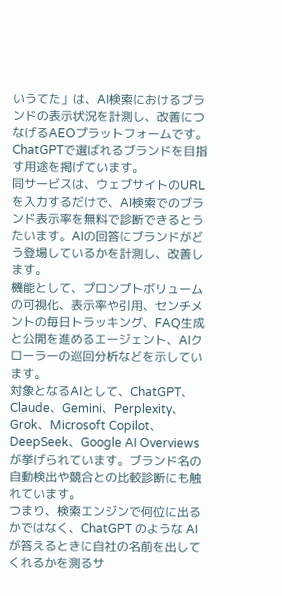いうてた」は、AI検索におけるブランドの表示状況を計測し、改善につなげるAEOプラットフォームです。ChatGPTで選ばれるブランドを目指す用途を掲げています。
同サービスは、ウェブサイトのURLを入力するだけで、AI検索でのブランド表示率を無料で診断できるとうたいます。AIの回答にブランドがどう登場しているかを計測し、改善します。
機能として、プロンプトボリュームの可視化、表示率や引用、センチメントの毎日トラッキング、FAQ生成と公開を進めるエージェント、AIクローラーの巡回分析などを示しています。
対象となるAIとして、ChatGPT、Claude、Gemini、Perplexity、Grok、Microsoft Copilot、DeepSeek、Google AI Overviewsが挙げられています。ブランド名の自動検出や競合との比較診断にも触れています。
つまり、検索エンジンで何位に出るかではなく、ChatGPT のような AI が答えるときに自社の名前を出してくれるかを測るサ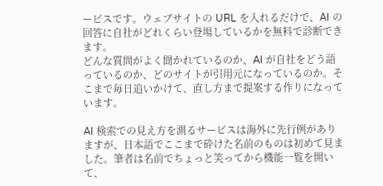ービスです。ウェブサイトの URL を入れるだけで、AI の回答に自社がどれくらい登場しているかを無料で診断できます。
どんな質問がよく聞かれているのか、AI が自社をどう語っているのか、どのサイトが引用元になっているのか。そこまで毎日追いかけて、直し方まで提案する作りになっています。

AI 検索での見え方を測るサービスは海外に先行例がありますが、日本語でここまで砕けた名前のものは初めて見ました。筆者は名前でちょっと笑ってから機能一覧を開いて、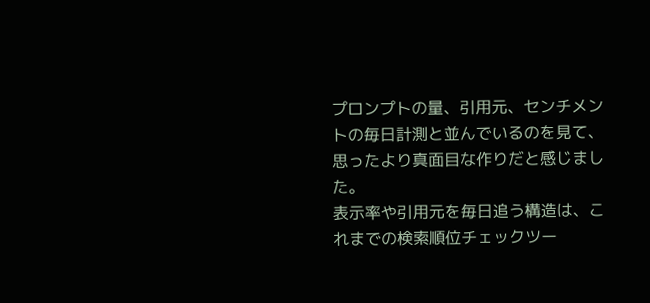プロンプトの量、引用元、センチメントの毎日計測と並んでいるのを見て、思ったより真面目な作りだと感じました。
表示率や引用元を毎日追う構造は、これまでの検索順位チェックツー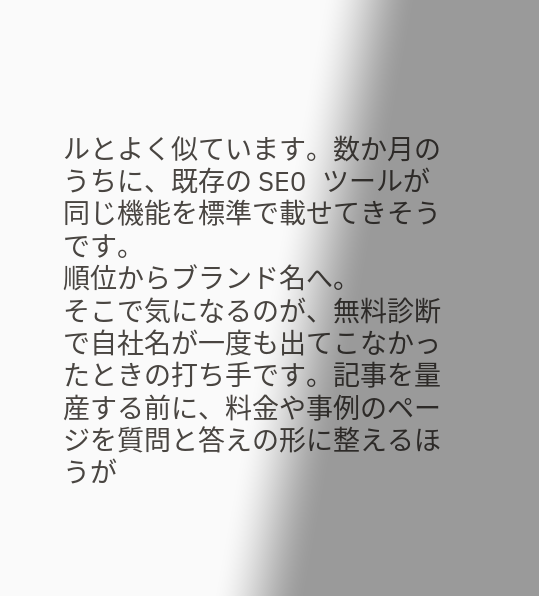ルとよく似ています。数か月のうちに、既存の SEO ツールが同じ機能を標準で載せてきそうです。
順位からブランド名へ。
そこで気になるのが、無料診断で自社名が一度も出てこなかったときの打ち手です。記事を量産する前に、料金や事例のページを質問と答えの形に整えるほうが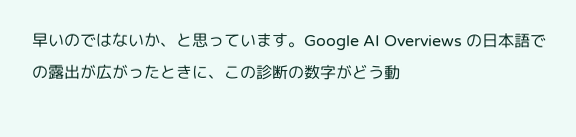早いのではないか、と思っています。Google AI Overviews の日本語での露出が広がったときに、この診断の数字がどう動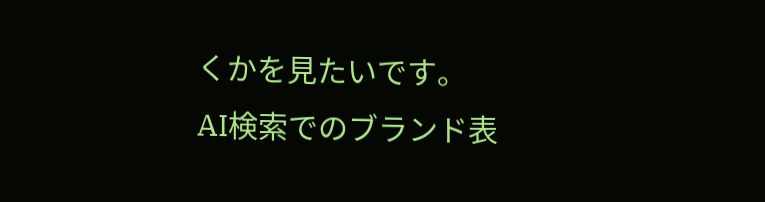くかを見たいです。
AI検索でのブランド表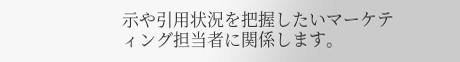示や引用状況を把握したいマーケティング担当者に関係します。